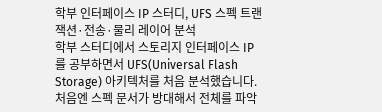학부 인터페이스 IP 스터디, UFS 스펙 트랜잭션·전송·물리 레이어 분석
학부 스터디에서 스토리지 인터페이스 IP를 공부하면서 UFS(Universal Flash Storage) 아키텍처를 처음 분석했습니다. 처음엔 스펙 문서가 방대해서 전체를 파악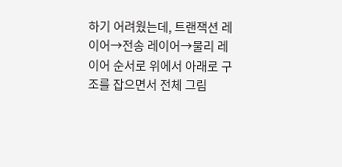하기 어려웠는데, 트랜잭션 레이어→전송 레이어→물리 레이어 순서로 위에서 아래로 구조를 잡으면서 전체 그림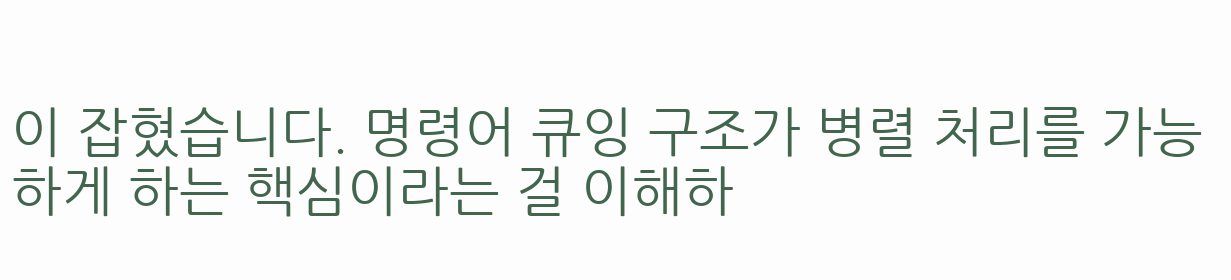이 잡혔습니다. 명령어 큐잉 구조가 병렬 처리를 가능하게 하는 핵심이라는 걸 이해하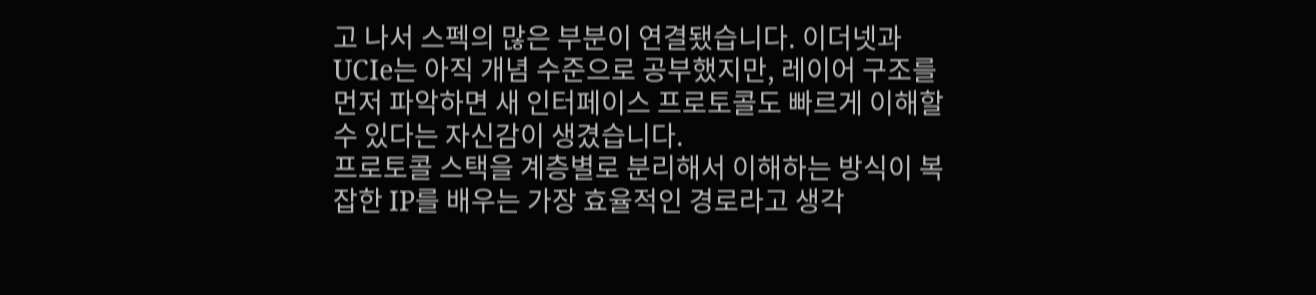고 나서 스펙의 많은 부분이 연결됐습니다. 이더넷과 UCIe는 아직 개념 수준으로 공부했지만, 레이어 구조를 먼저 파악하면 새 인터페이스 프로토콜도 빠르게 이해할 수 있다는 자신감이 생겼습니다.
프로토콜 스택을 계층별로 분리해서 이해하는 방식이 복잡한 IP를 배우는 가장 효율적인 경로라고 생각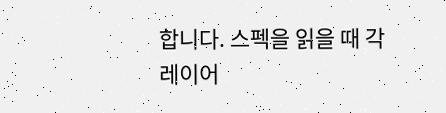합니다. 스펙을 읽을 때 각 레이어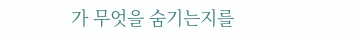가 무엇을 숨기는지를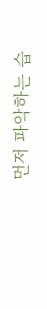먼저 파악하는 습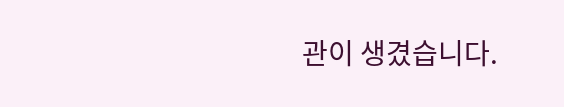관이 생겼습니다.